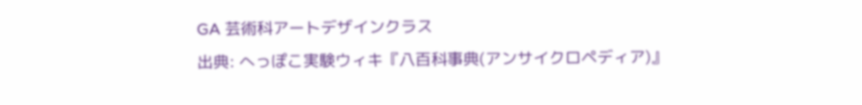GA 芸術科アートデザインクラス
出典: へっぽこ実験ウィキ『八百科事典(アンサイクロペディア)』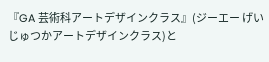『GA 芸術科アートデザインクラス』(ジーエー げいじゅつかアートデザインクラス)と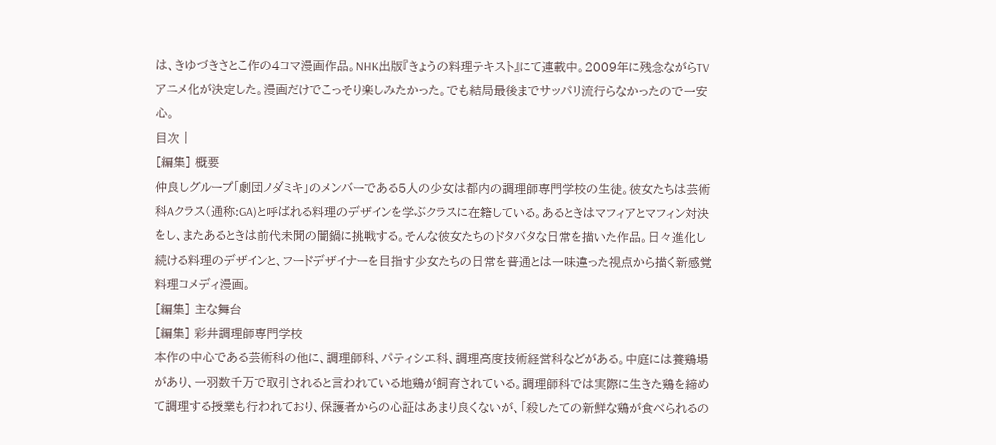は、きゆづきさとこ作の4コマ漫画作品。NHK出版『きょうの料理テキスト』にて連載中。2009年に残念ながらTVアニメ化が決定した。漫画だけでこっそり楽しみたかった。でも結局最後までサッパリ流行らなかったので一安心。
目次 |
[編集] 概要
仲良しグループ「劇団ノダミキ」のメンバーである5人の少女は都内の調理師専門学校の生徒。彼女たちは芸術科Aクラス(通称:GA)と呼ばれる料理のデザインを学ぶクラスに在籍している。あるときはマフィアとマフィン対決をし、またあるときは前代未聞の闇鍋に挑戦する。そんな彼女たちのドタバタな日常を描いた作品。日々進化し続ける料理のデザインと、フードデザイナーを目指す少女たちの日常を普通とは一味違った視点から描く新感覚料理コメディ漫画。
[編集] 主な舞台
[編集] 彩井調理師専門学校
本作の中心である芸術科の他に、調理師科、パティシエ科、調理高度技術経営科などがある。中庭には養鶏場があり、一羽数千万で取引されると言われている地鶏が飼育されている。調理師科では実際に生きた鶏を締めて調理する授業も行われており、保護者からの心証はあまり良くないが、「殺したての新鮮な鶏が食べられるの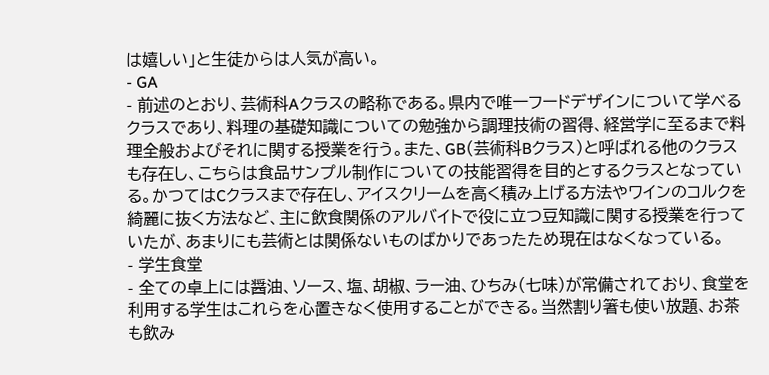は嬉しい」と生徒からは人気が高い。
- GA
- 前述のとおり、芸術科Aクラスの略称である。県内で唯一フードデザインについて学べるクラスであり、料理の基礎知識についての勉強から調理技術の習得、経営学に至るまで料理全般およびそれに関する授業を行う。また、GB(芸術科Bクラス)と呼ばれる他のクラスも存在し、こちらは食品サンプル制作についての技能習得を目的とするクラスとなっている。かつてはCクラスまで存在し、アイスクリームを高く積み上げる方法やワインのコルクを綺麗に抜く方法など、主に飲食関係のアルバイトで役に立つ豆知識に関する授業を行っていたが、あまりにも芸術とは関係ないものばかりであったため現在はなくなっている。
- 学生食堂
- 全ての卓上には醤油、ソース、塩、胡椒、ラー油、ひちみ(七味)が常備されており、食堂を利用する学生はこれらを心置きなく使用することができる。当然割り箸も使い放題、お茶も飲み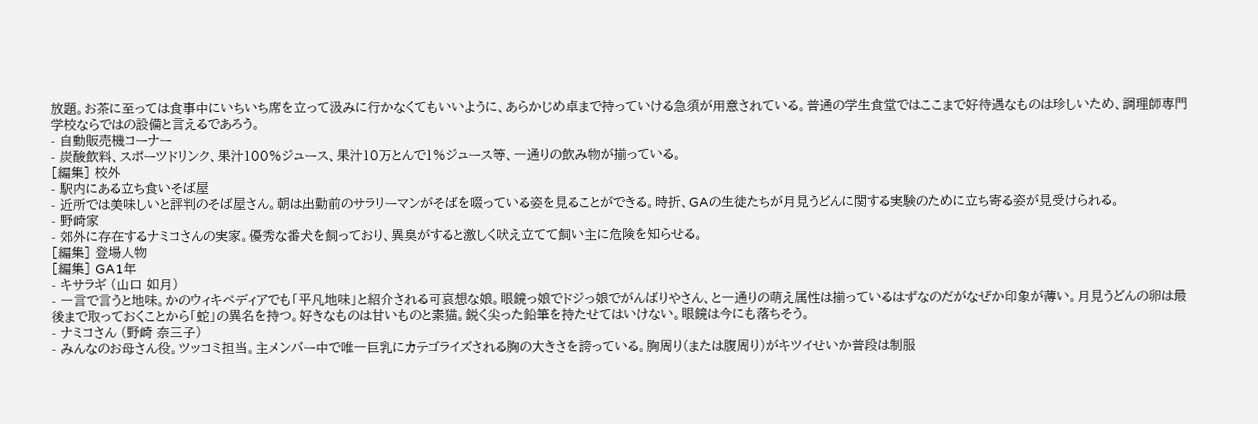放題。お茶に至っては食事中にいちいち席を立って汲みに行かなくてもいいように、あらかじめ卓まで持っていける急須が用意されている。普通の学生食堂ではここまで好待遇なものは珍しいため、調理師専門学校ならではの設備と言えるであろう。
- 自動販売機コーナー
- 炭酸飲料、スポーツドリンク、果汁100%ジュース、果汁10万とんで1%ジュース等、一通りの飲み物が揃っている。
[編集] 校外
- 駅内にある立ち食いそば屋
- 近所では美味しいと評判のそば屋さん。朝は出勤前のサラリーマンがそばを啜っている姿を見ることができる。時折、GAの生徒たちが月見うどんに関する実験のために立ち寄る姿が見受けられる。
- 野崎家
- 郊外に存在するナミコさんの実家。優秀な番犬を飼っており、異臭がすると激しく吠え立てて飼い主に危険を知らせる。
[編集] 登場人物
[編集] GA1年
- キサラギ (山口 如月)
- 一言で言うと地味。かのウィキペディアでも「平凡地味」と紹介される可哀想な娘。眼鏡っ娘でドジっ娘でがんばりやさん、と一通りの萌え属性は揃っているはずなのだがなぜか印象が薄い。月見うどんの卵は最後まで取っておくことから「蛇」の異名を持つ。好きなものは甘いものと素猫。鋭く尖った鉛筆を持たせてはいけない。眼鏡は今にも落ちそう。
- ナミコさん (野崎 奈三子)
- みんなのお母さん役。ツッコミ担当。主メンバー中で唯一巨乳にカテゴライズされる胸の大きさを誇っている。胸周り(または腹周り)がキツイせいか普段は制服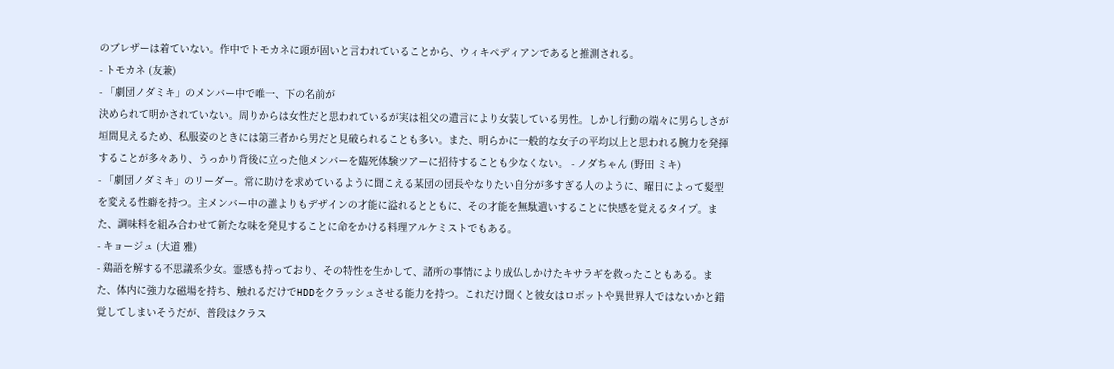のブレザーは着ていない。作中でトモカネに頭が固いと言われていることから、ウィキペディアンであると推測される。
- トモカネ (友兼)
- 「劇団ノダミキ」のメンバー中で唯一、下の名前が
決められて明かされていない。周りからは女性だと思われているが実は祖父の遺言により女装している男性。しかし行動の端々に男らしさが垣間見えるため、私服姿のときには第三者から男だと見破られることも多い。また、明らかに一般的な女子の平均以上と思われる腕力を発揮することが多々あり、うっかり背後に立った他メンバーを臨死体験ツアーに招待することも少なくない。 - ノダちゃん (野田 ミキ)
- 「劇団ノダミキ」のリーダー。常に助けを求めているように聞こえる某団の団長やなりたい自分が多すぎる人のように、曜日によって髪型を変える性癖を持つ。主メンバー中の誰よりもデザインの才能に溢れるとともに、その才能を無駄遣いすることに快感を覚えるタイプ。また、調味料を組み合わせて新たな味を発見することに命をかける料理アルケミストでもある。
- キョージュ (大道 雅)
- 鶏語を解する不思議系少女。霊感も持っており、その特性を生かして、諸所の事情により成仏しかけたキサラギを救ったこともある。また、体内に強力な磁場を持ち、触れるだけでHDDをクラッシュさせる能力を持つ。これだけ聞くと彼女はロボットや異世界人ではないかと錯覚してしまいそうだが、普段はクラス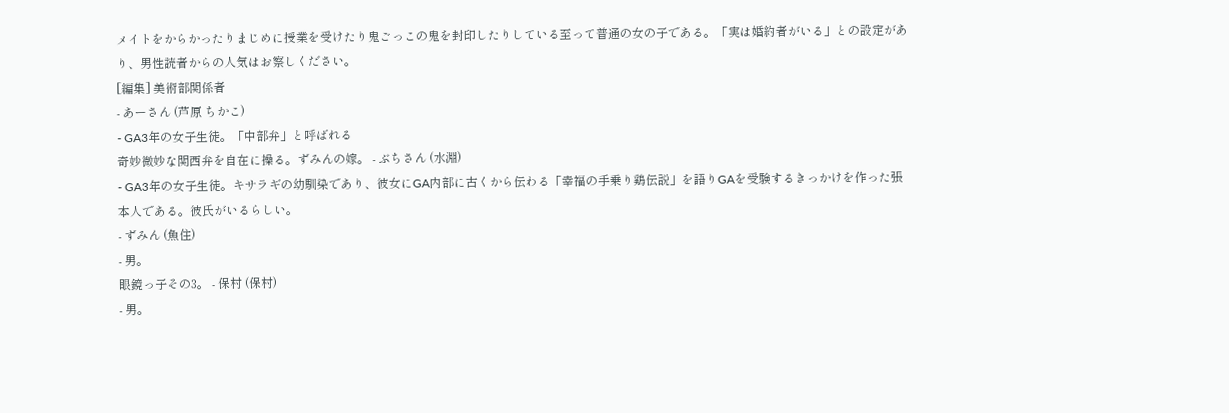メイトをからかったりまじめに授業を受けたり鬼ごっこの鬼を封印したりしている至って普通の女の子である。「実は婚約者がいる」との設定があり、男性読者からの人気はお察しください。
[編集] 美術部関係者
- あーさん (芦原 ちかこ)
- GA3年の女子生徒。「中部弁」と呼ばれる
奇妙微妙な関西弁を自在に操る。ずみんの嫁。 - ぶちさん (水淵)
- GA3年の女子生徒。キサラギの幼馴染であり、彼女にGA内部に古くから伝わる「幸福の手乗り鶏伝説」を語りGAを受験するきっかけを作った張本人である。彼氏がいるらしい。
- ずみん (魚住)
- 男。
眼鏡っ子その3。 - 保村 (保村)
- 男。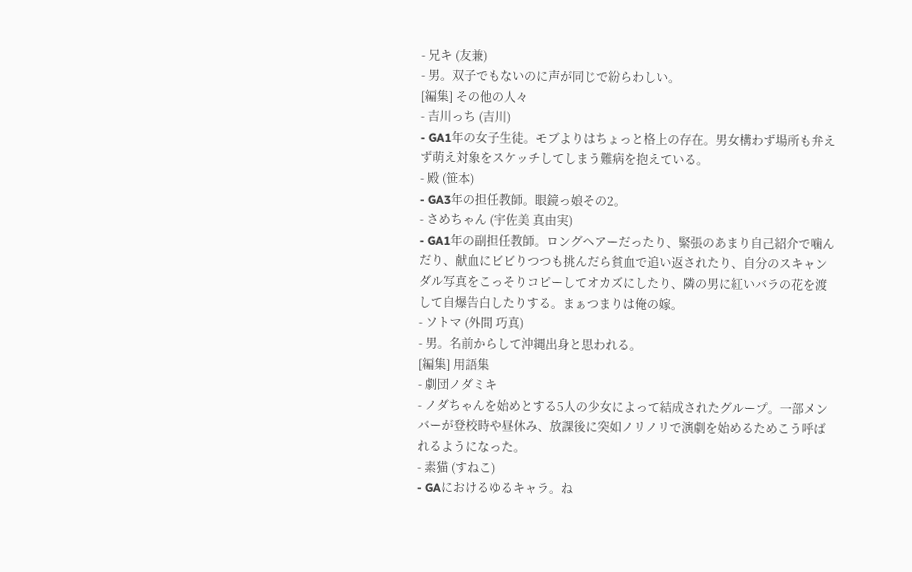- 兄キ (友兼)
- 男。双子でもないのに声が同じで紛らわしい。
[編集] その他の人々
- 吉川っち (吉川)
- GA1年の女子生徒。モブよりはちょっと格上の存在。男女構わず場所も弁えず萌え対象をスケッチしてしまう難病を抱えている。
- 殿 (笹本)
- GA3年の担任教師。眼鏡っ娘その2。
- さめちゃん (宇佐美 真由実)
- GA1年の副担任教師。ロングヘアーだったり、緊張のあまり自己紹介で噛んだり、献血にビビりつつも挑んだら貧血で追い返されたり、自分のスキャンダル写真をこっそりコピーしてオカズにしたり、隣の男に紅いバラの花を渡して自爆告白したりする。まぁつまりは俺の嫁。
- ソトマ (外間 巧真)
- 男。名前からして沖縄出身と思われる。
[編集] 用語集
- 劇団ノダミキ
- ノダちゃんを始めとする5人の少女によって結成されたグループ。一部メンバーが登校時や昼休み、放課後に突如ノリノリで演劇を始めるためこう呼ばれるようになった。
- 素猫 (すねこ)
- GAにおけるゆるキャラ。ね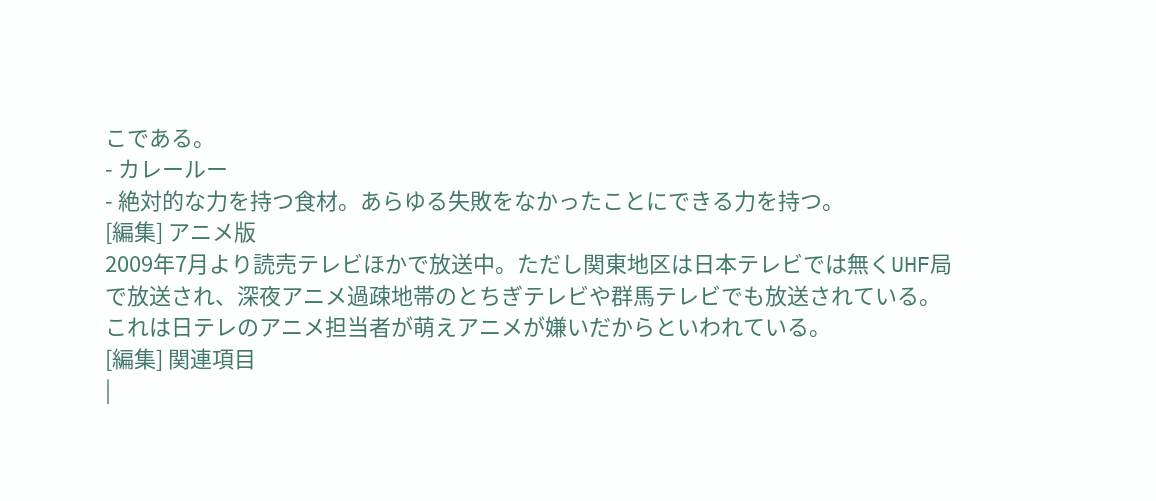こである。
- カレールー
- 絶対的な力を持つ食材。あらゆる失敗をなかったことにできる力を持つ。
[編集] アニメ版
2009年7月より読売テレビほかで放送中。ただし関東地区は日本テレビでは無くUHF局で放送され、深夜アニメ過疎地帯のとちぎテレビや群馬テレビでも放送されている。これは日テレのアニメ担当者が萌えアニメが嫌いだからといわれている。
[編集] 関連項目
|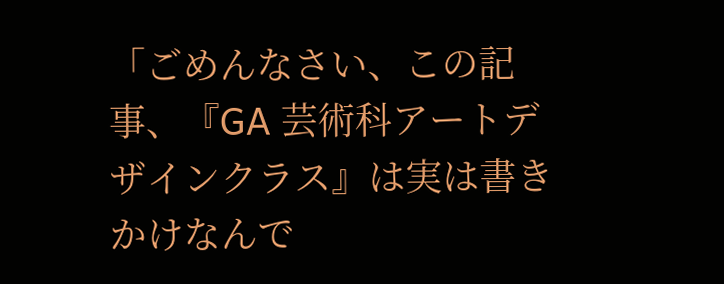「ごめんなさい、この記事、『GA 芸術科アートデザインクラス』は実は書きかけなんで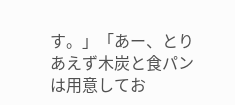す。」「あー、とりあえず木炭と食パンは用意してお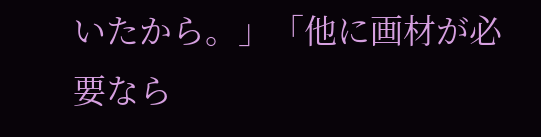いたから。」「他に画材が必要なら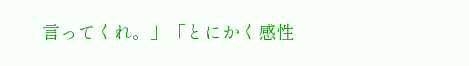言ってくれ。」「とにかく感性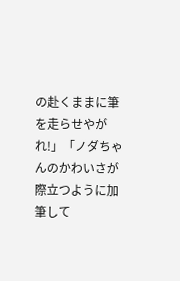の赴くままに筆を走らせやがれ!」「ノダちゃんのかわいさが際立つように加筆して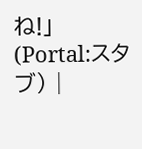ね!」 (Portal:スタブ) |